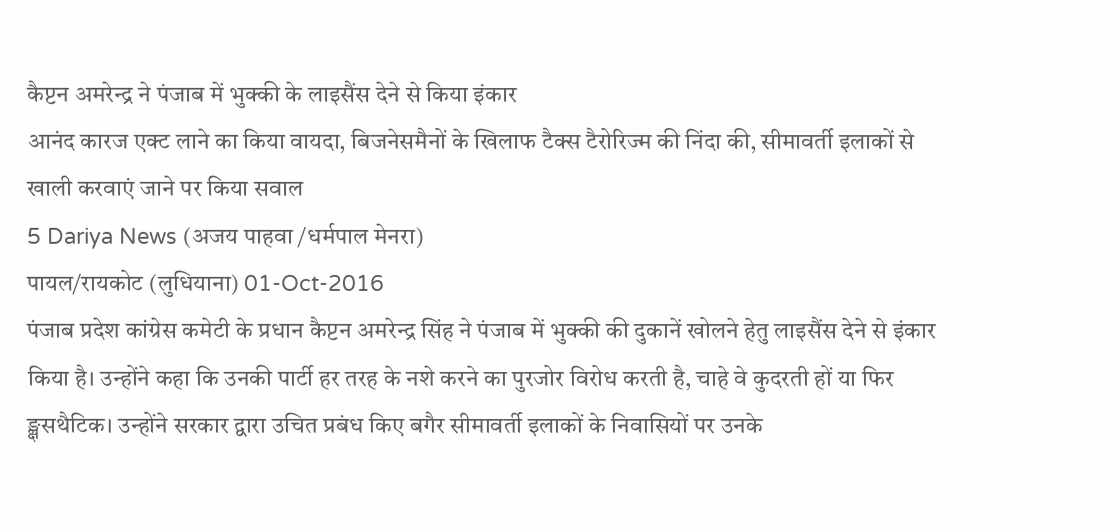कैप्टन अमरेन्द्र ने पंजाब में भुक्की के लाइसैंस देने से किया इंकार
आनंद कारज एक्ट लाने का किया वायदा, बिजनेसमैनों के खिलाफ टैक्स टैरोरिज्म की निंदा की, सीमावर्ती इलाकों से खाली करवाएं जाने पर किया सवाल
5 Dariya News (अजय पाहवा /धर्मपाल मेनरा)
पायल/रायकोट (लुधियाना) 01-Oct-2016
पंजाब प्रदेश कांग्रेस कमेटी के प्रधान कैप्टन अमरेन्द्र सिंह ने पंजाब में भुक्की की दुकानें खोलने हेतु लाइसैंस देने से इंकार किया है। उन्होंने कहा कि उनकी पार्टी हर तरह के नशे करने का पुरजोर विरोध करती है, चाहे वे कुदरती हों या फिर ङ्क्षसथैटिक। उन्होंने सरकार द्वारा उचित प्रबंध किए बगैर सीमावर्ती इलाकों के निवासियों पर उनके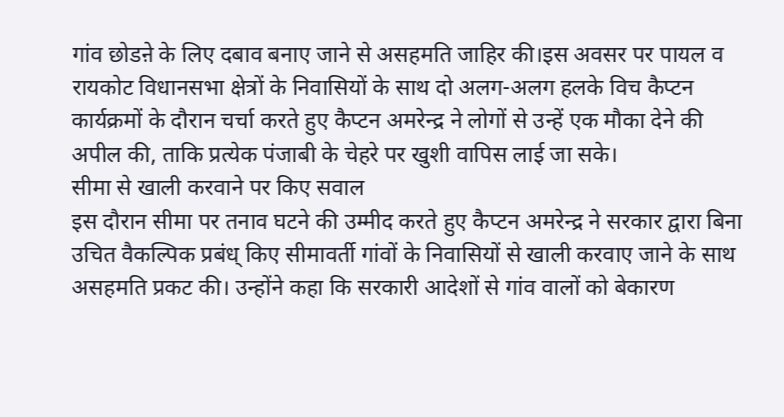गांव छोडऩे के लिए दबाव बनाए जाने से असहमति जाहिर की।इस अवसर पर पायल व रायकोट विधानसभा क्षेत्रों के निवासियों के साथ दो अलग-अलग हलके विच कैप्टन कार्यक्रमों के दौरान चर्चा करते हुए कैप्टन अमरेन्द्र ने लोगों से उन्हें एक मौका देने की अपील की, ताकि प्रत्येक पंजाबी के चेहरे पर खुशी वापिस लाई जा सके।
सीमा से खाली करवाने पर किए सवाल
इस दौरान सीमा पर तनाव घटने की उम्मीद करते हुए कैप्टन अमरेन्द्र ने सरकार द्वारा बिना उचित वैकल्पिक प्रबंध् किए सीमावर्ती गांवों के निवासियों से खाली करवाए जाने के साथ असहमति प्रकट की। उन्होंने कहा कि सरकारी आदेशों से गांव वालों को बेकारण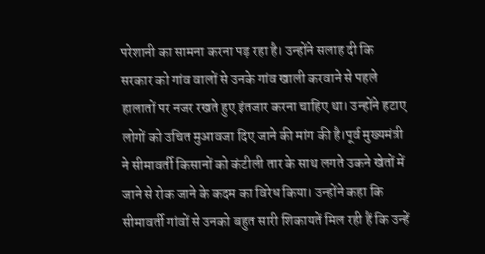परेशानी का सामना करना पड़ रहा है। उन्होंने सलाह दी कि सरकार को गांव वालों से उनके गांव खाली करवाने से पहले हालातों पर नजर रखते हुए इंतजार करना चाहिए था। उन्होंने हटाए लोगों को उचित मुआवजा दिए जाने की मांग की है।पूर्व मुख्यमंत्री ने सीमावर्ती किसानों को कंटीली तार के साथ लगते उकने खेतों में जाने से रोक जाने के कदम का विरेध किया। उन्होंने कहा कि सीमावर्ती गांवों से उनको बहुत सारी शिकायतें मिल रही हैं कि उन्हें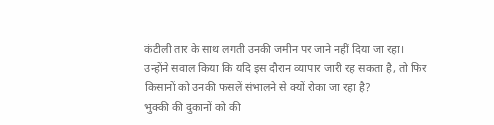कंटीली तार के साथ लगती उनकी जमीन पर जाने नहीं दिया जा रहा। उन्होंने सवाल किया कि यदि इस दौरान व्यापार जारी रह सकता है, तो फिर किसानों को उनकी फसलें संभालने से क्यों रोका जा रहा है?
भुक्की की दुकानों को की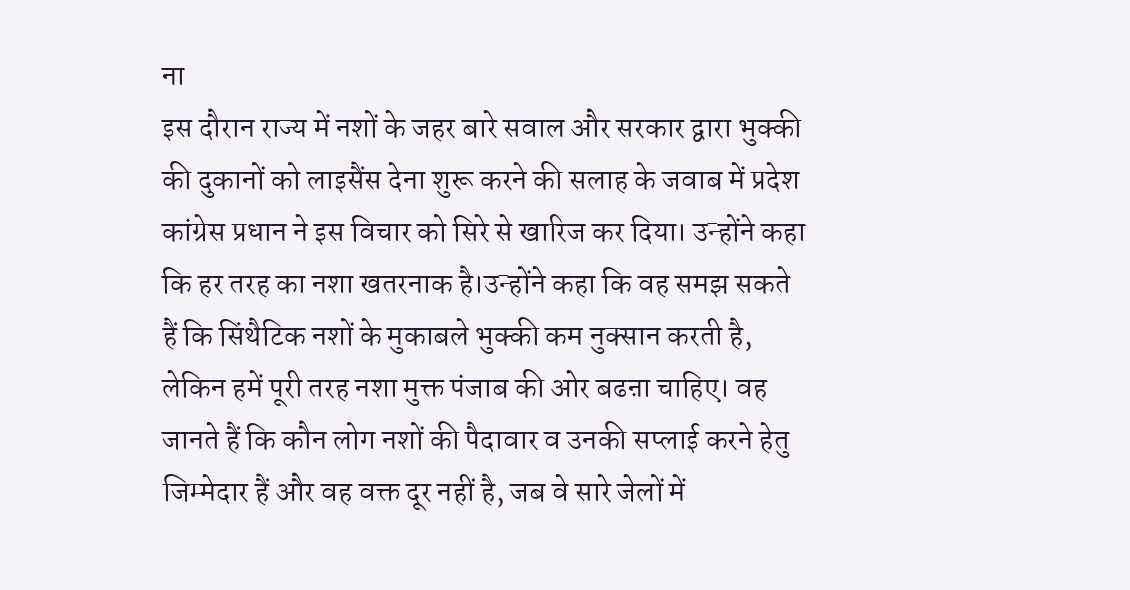ना
इस दौरान राज्य में नशों के जहर बारे सवाल और सरकार द्वारा भुक्की की दुकानों को लाइसैंस देना शुरू करने की सलाह के जवाब में प्रदेश कांग्रेस प्रधान ने इस विचार को सिरे से खारिज कर दिया। उन्होंने कहा कि हर तरह का नशा खतरनाक है।उन्होंने कहा कि वह समझ सकते हैं कि सिंथैटिक नशों के मुकाबले भुक्की कम नुक्सान करती है, लेकिन हमें पूरी तरह नशा मुक्त पंजाब की ओर बढऩा चाहिए। वह जानते हैं कि कौन लोग नशों की पैदावार व उनकी सप्लाई करने हेतु जिम्मेदार हैं और वह वक्त दूर नहीं है, जब वे सारे जेलों में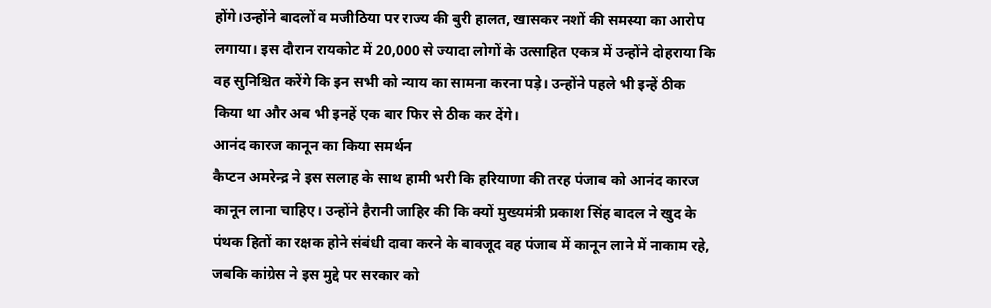होंगे।उन्होंने बादलों व मजीठिया पर राज्य की बुरी हालत, खासकर नशों की समस्या का आरोप लगाया। इस दौरान रायकोट में 20,000 से ज्यादा लोगों के उत्साहित एकत्र में उन्होंने दोहराया कि वह सुनिश्चित करेंगे कि इन सभी को न्याय का सामना करना पड़े। उन्होंने पहले भी इन्हें ठीक किया था और अब भी इनहें एक बार फिर से ठीक कर देंगे।
आनंद कारज कानून का किया समर्थन
कैप्टन अमरेन्द्र ने इस सलाह के साथ हामी भरी कि हरियाणा की तरह पंजाब को आनंद कारज कानून लाना चाहिए। उन्होंने हैरानी जाहिर की कि क्यों मुख्यमंत्री प्रकाश सिंह बादल ने खुद के पंथक हितों का रक्षक होने संबंधी दावा करने के बावजूद वह पंजाब में कानून लाने में नाकाम रहे, जबकि कांग्रेस ने इस मुद्दे पर सरकार को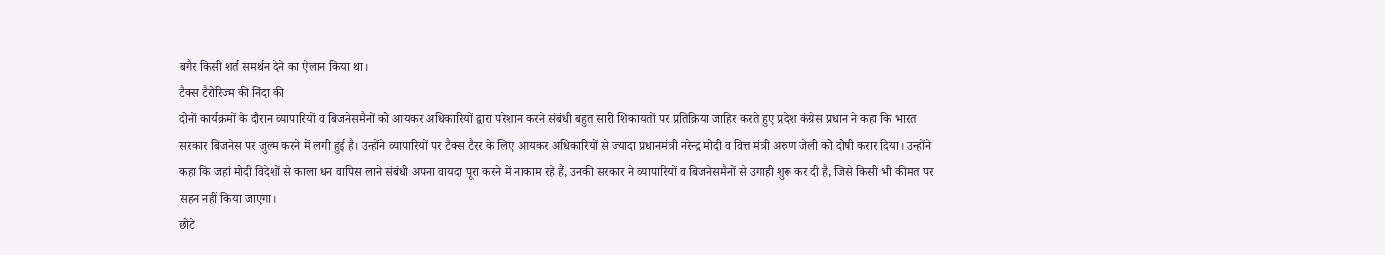बगैर किसी शर्त समर्थन देने का ऐलान किया था।
टैक्स टैरोरिज्म की निंदा की
दोनों कार्यक्रमों के दौरान व्यापारियों व बिजनेसमैनों को आयकर अधिकारियों द्वारा परेशान करने संबंधी बहुत सारी शिकायतों पर प्रतिक्रिया जाहिर करते हुए प्रदेश कंग्रेस प्रधान ने कहा कि भारत सरकार बिजनेस पर जुल्म करने में लगी हुई है। उन्होंने व्यापारियों पर टैक्स टैरर के लिए आयकर अधिकारियों से ज्यादा प्रधानमंत्री नरेन्द्र मोदी व वित्त मंत्री अरुण जेली को दोषी करार दिया। उन्होंने कहा कि जहां मोदी विदेशों से काला धन वापिस लाने संबंधी अपना वायदा पूरा करने में नाकाम रहे हैं, उनकी सरकार ने व्यापारियों व बिजनेसमैनों से उगाही शुरू कर दी है, जिसे किसी भी कीमत पर सहन नहीं किया जाएगा।
छोटे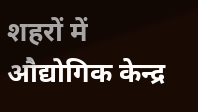शहरों में औद्योगिक केन्द्र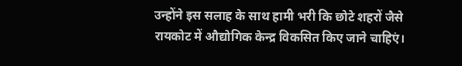उन्होंने इस सलाह के साथ हामी भरी कि छोटे शहरों जैसे रायकोट में औद्योगिक केन्द्र विकसित किए जाने चाहिएं।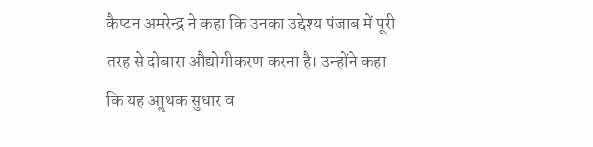कैप्टन अमरेन्द्र ने कहा कि उनका उद्देश्य पंजाब में पूरी तरह से दोबारा औद्योगीकरण करना है। उन्होंने कहा कि यह आॢथक सुधार व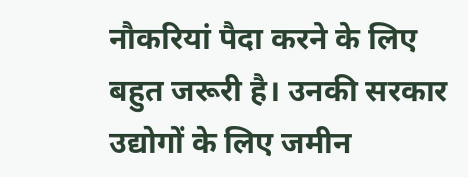नौकरियां पैदा करने के लिए बहुत जरूरी है। उनकी सरकार उद्योगों के लिए जमीन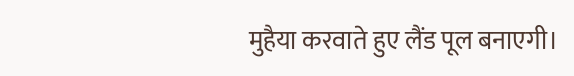मुहैया करवाते हुए लैंड पूल बनाएगी।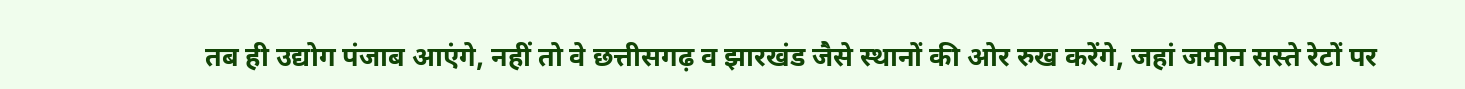तब ही उद्योग पंजाब आएंगे, नहीं तो वे छत्तीसगढ़ व झारखंड जैसे स्थानों की ओर रुख करेंगे, जहां जमीन सस्ते रेटों पर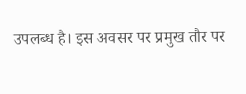उपलब्ध है। इस अवसर पर प्रमुख तौर पर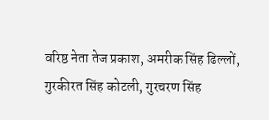वरिष्ठ नेता तेज प्रकाश, अमरीक सिंह ढिल्लों, गुरकीरत सिंह कोटली, गुरचरण सिंह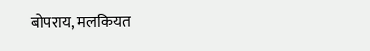बोपराय, मलकियत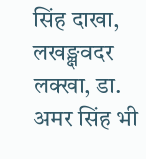सिंह दाखा, लखङ्क्षवदर लक्खा, डा. अमर सिंह भी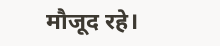मौजूद रहे।